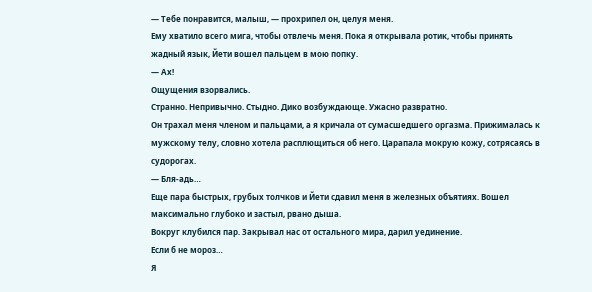— Тебе понравится, малыш, — прохрипел он, целуя меня.
Ему хватило всего мига, чтобы отвлечь меня. Пока я открывала ротик, чтобы принять жадный язык, Йети вошел пальцем в мою попку.
— Ах!
Ощущения взорвались.
Странно. Непривычно. Стыдно. Дико возбуждающе. Ужасно развратно.
Он трахал меня членом и пальцами, а я кричала от сумасшедшего оргазма. Прижималась к мужскому телу, словно хотела расплющиться об него. Царапала мокрую кожу, сотрясаясь в судорогах.
— Бля-адь…
Еще пара быстрых, грубых толчков и Йети сдавил меня в железных объятиях. Вошел максимально глубоко и застыл, рвано дыша.
Вокруг клубился пар. Закрывал нас от остального мира, дарил уединение.
Если б не мороз…
Я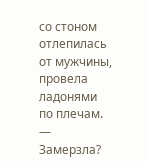со стоном отлепилась от мужчины, провела ладонями по плечам.
— Замерзла?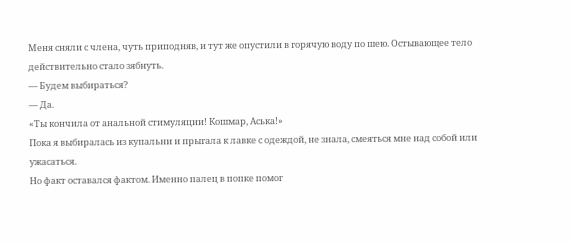Меня сняли с члена, чуть приподняв, и тут же опустили в горячую воду по шею. Остывающее тело действительно стало зябнуть.
— Будем выбираться?
— Да.
«Ты кончила от анальной стимуляции! Кошмар, Аська!»
Пока я выбиралась из купальни и прыгала к лавке с одеждой, не знала, смеяться мне над собой или ужасаться.
Но факт оставался фактом. Именно палец в попке помог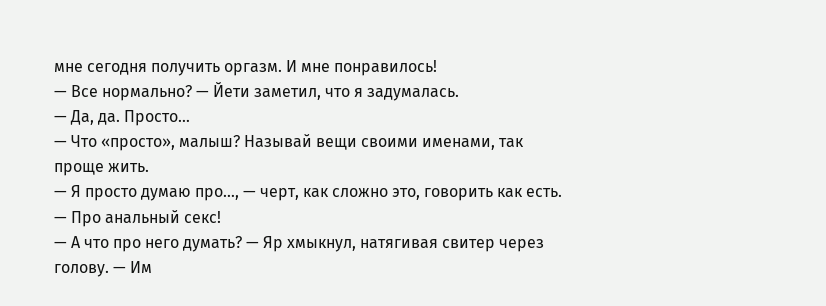мне сегодня получить оргазм. И мне понравилось!
— Все нормально? — Йети заметил, что я задумалась.
— Да, да. Просто…
— Что «просто», малыш? Называй вещи своими именами, так проще жить.
— Я просто думаю про…, — черт, как сложно это, говорить как есть. — Про анальный секс!
— А что про него думать? — Яр хмыкнул, натягивая свитер через голову. — Им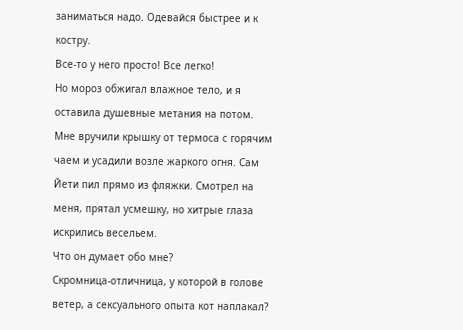заниматься надо. Одевайся быстрее и к костру.
Все-то у него просто! Все легко!
Но мороз обжигал влажное тело, и я оставила душевные метания на потом.
Мне вручили крышку от термоса с горячим чаем и усадили возле жаркого огня. Сам Йети пил прямо из фляжки. Смотрел на меня, прятал усмешку, но хитрые глаза искрились весельем.
Что он думает обо мне?
Скромница-отличница, у которой в голове ветер, а сексуального опыта кот наплакал?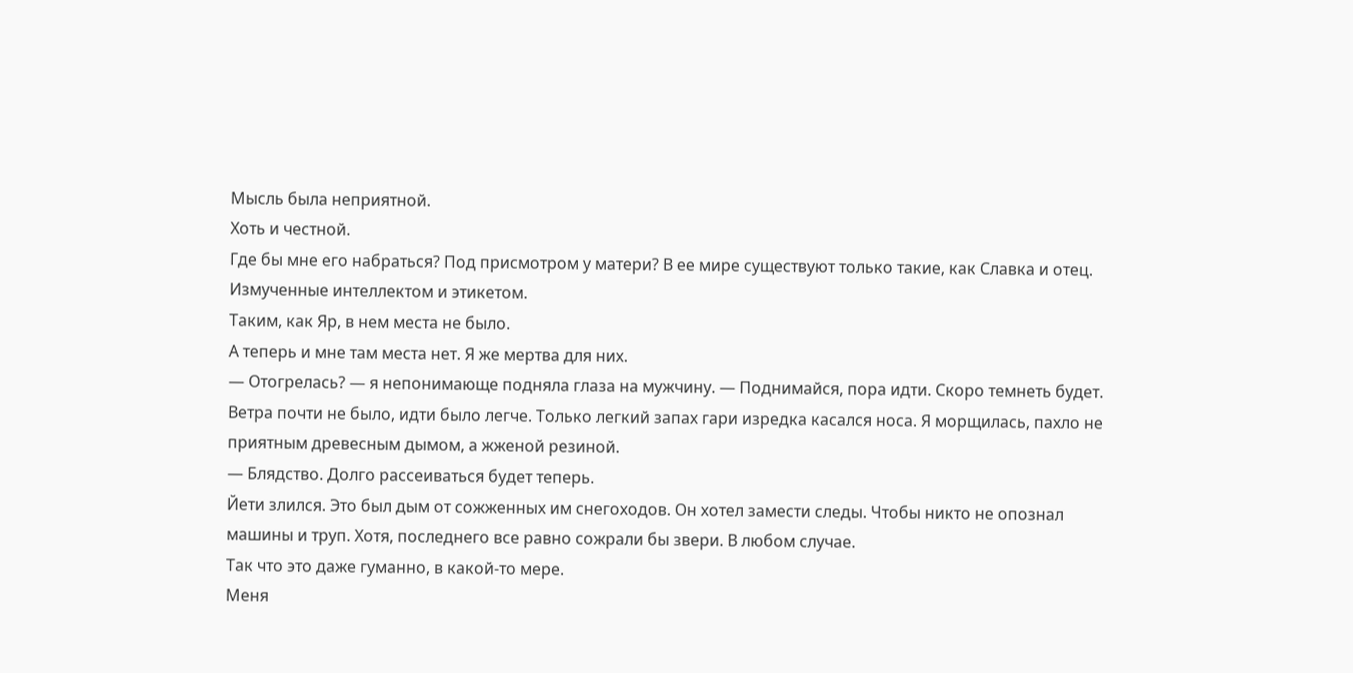Мысль была неприятной.
Хоть и честной.
Где бы мне его набраться? Под присмотром у матери? В ее мире существуют только такие, как Славка и отец. Измученные интеллектом и этикетом.
Таким, как Яр, в нем места не было.
А теперь и мне там места нет. Я же мертва для них.
— Отогрелась? — я непонимающе подняла глаза на мужчину. — Поднимайся, пора идти. Скоро темнеть будет.
Ветра почти не было, идти было легче. Только легкий запах гари изредка касался носа. Я морщилась, пахло не приятным древесным дымом, а жженой резиной.
— Блядство. Долго рассеиваться будет теперь.
Йети злился. Это был дым от сожженных им снегоходов. Он хотел замести следы. Чтобы никто не опознал машины и труп. Хотя, последнего все равно сожрали бы звери. В любом случае.
Так что это даже гуманно, в какой-то мере.
Меня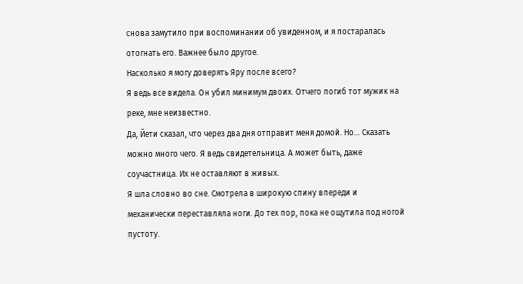снова замутило при воспоминании об увиденном, и я постаралась отогнать его. Важнее было другое.
Насколько я могу доверять Яру после всего?
Я ведь все видела. Он убил минимум двоих. Отчего погиб тот мужик на реке, мне неизвестно.
Да, Йети сказал, что через два дня отправит меня домой. Но… Сказать можно много чего. Я ведь свидетельница. А может быть, даже соучастница. Их не оставляют в живых.
Я шла словно во сне. Смотрела в широкую спину впереди и механически переставляла ноги. До тех пор, пока не ощутила под ногой пустоту.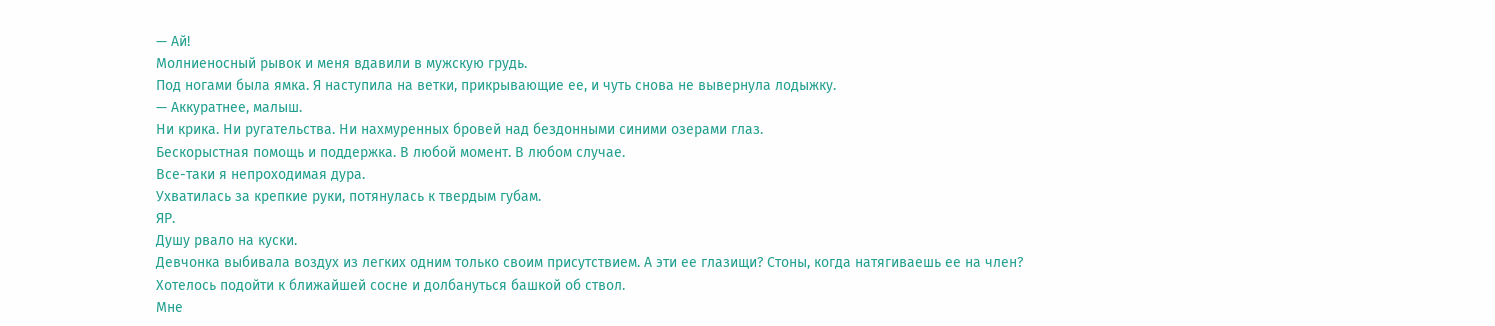— Ай!
Молниеносный рывок и меня вдавили в мужскую грудь.
Под ногами была ямка. Я наступила на ветки, прикрывающие ее, и чуть снова не вывернула лодыжку.
— Аккуратнее, малыш.
Ни крика. Ни ругательства. Ни нахмуренных бровей над бездонными синими озерами глаз.
Бескорыстная помощь и поддержка. В любой момент. В любом случае.
Все-таки я непроходимая дура.
Ухватилась за крепкие руки, потянулась к твердым губам.
ЯР.
Душу рвало на куски.
Девчонка выбивала воздух из легких одним только своим присутствием. А эти ее глазищи? Стоны, когда натягиваешь ее на член?
Хотелось подойти к ближайшей сосне и долбануться башкой об ствол.
Мне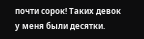почти сорок! Таких девок у меня были десятки.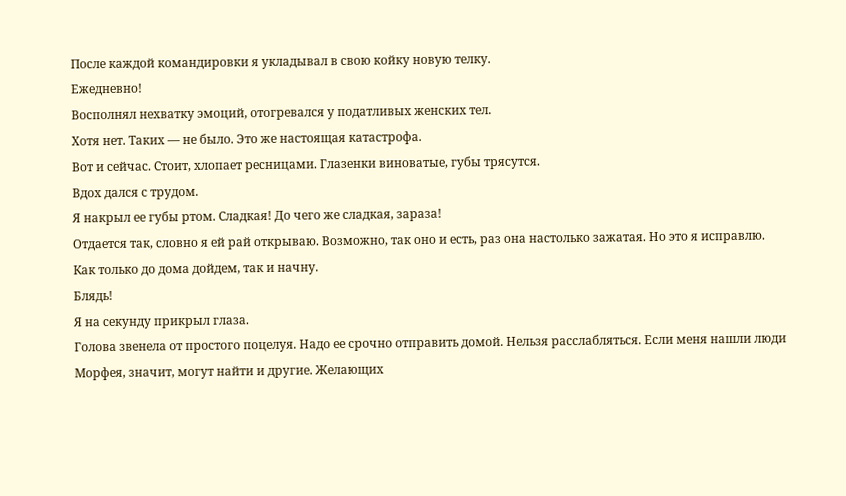После каждой командировки я укладывал в свою койку новую телку.
Ежедневно!
Восполнял нехватку эмоций, отогревался у податливых женских тел.
Хотя нет. Таких — не было. Это же настоящая катастрофа.
Вот и сейчас. Стоит, хлопает ресницами. Глазенки виноватые, губы трясутся.
Вдох дался с трудом.
Я накрыл ее губы ртом. Сладкая! До чего же сладкая, зараза!
Отдается так, словно я ей рай открываю. Возможно, так оно и есть, раз она настолько зажатая. Но это я исправлю.
Как только до дома дойдем, так и начну.
Блядь!
Я на секунду прикрыл глаза.
Голова звенела от простого поцелуя. Надо ее срочно отправить домой. Нельзя расслабляться. Если меня нашли люди Морфея, значит, могут найти и другие. Желающих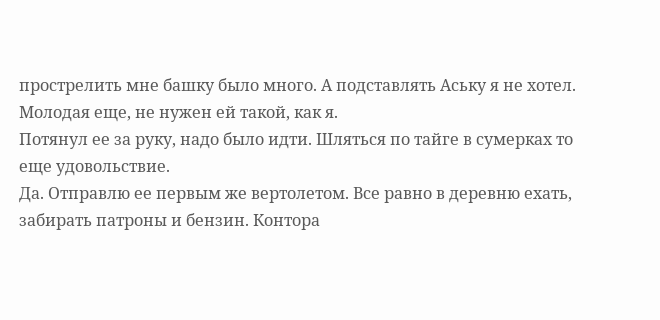прострелить мне башку было много. А подставлять Аську я не хотел. Молодая еще, не нужен ей такой, как я.
Потянул ее за руку, надо было идти. Шляться по тайге в сумерках то еще удовольствие.
Да. Отправлю ее первым же вертолетом. Все равно в деревню ехать, забирать патроны и бензин. Контора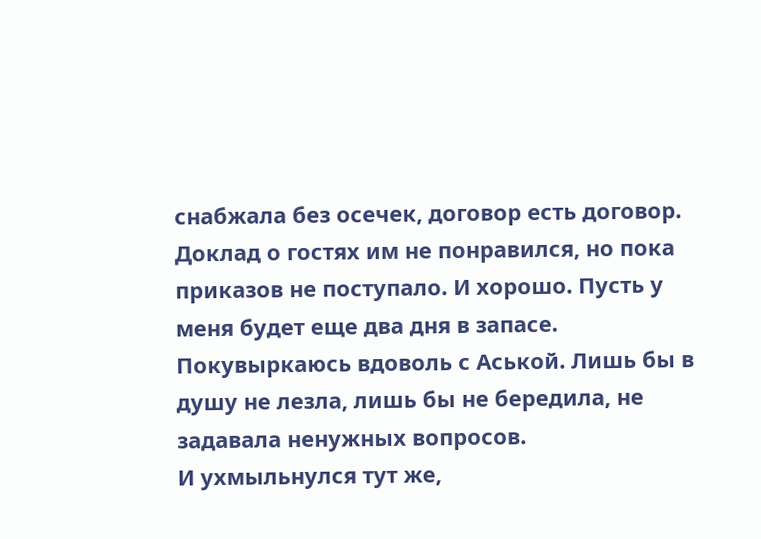снабжала без осечек, договор есть договор.
Доклад о гостях им не понравился, но пока приказов не поступало. И хорошо. Пусть у меня будет еще два дня в запасе. Покувыркаюсь вдоволь с Аськой. Лишь бы в душу не лезла, лишь бы не бередила, не задавала ненужных вопросов.
И ухмыльнулся тут же,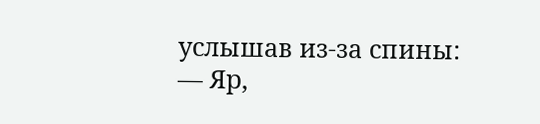услышав из-за спины:
— Яр,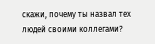скажи, почему ты назвал тех людей своими коллегами?